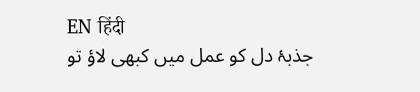EN हिंदी
جذبۂ دل کو عمل میں کبھی لاؤ تو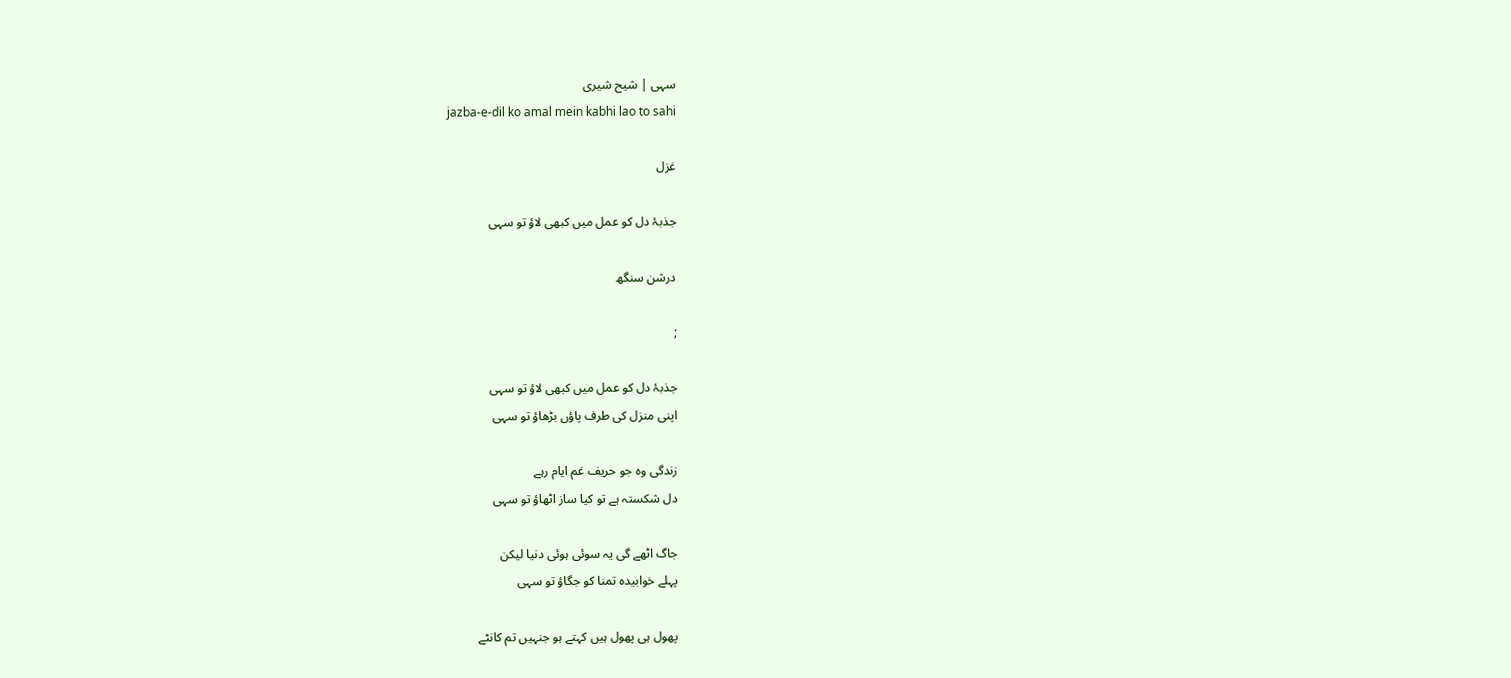سہی | شیح شیری
jazba-e-dil ko amal mein kabhi lao to sahi

غزل

جذبۂ دل کو عمل میں کبھی لاؤ تو سہی

درشن سنگھ

;

جذبۂ دل کو عمل میں کبھی لاؤ تو سہی
اپنی منزل کی طرف پاؤں بڑھاؤ تو سہی

زندگی وہ جو حریف غم ایام رہے
دل شکستہ ہے تو کیا ساز اٹھاؤ تو سہی

جاگ اٹھے گی یہ سوئی ہوئی دنیا لیکن
پہلے خوابیدہ تمنا کو جگاؤ تو سہی

پھول ہی پھول ہیں کہتے ہو جنہیں تم کانٹے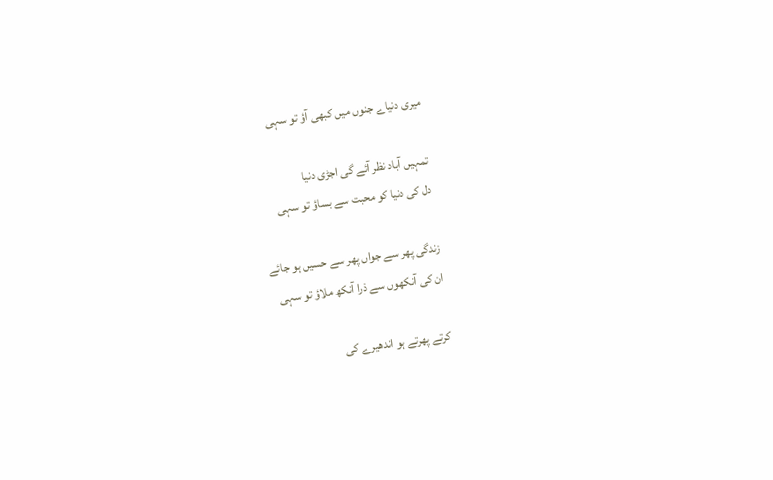میری دنیاے جنوں میں کبھی آؤ تو سہی

تمہیں آباد نظر آئے گی اجڑی دنیا
دل کی دنیا کو محبت سے بساؤ تو سہی

زندگی پھر سے جواں پھر سے حسیں ہو جائے
ان کی آنکھوں سے ذرا آنکھ ملاؤ تو سہی

کرتے پھرتے ہو اندھیرے کی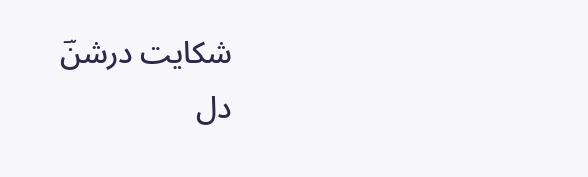شکایت درشنؔ
دل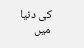کی دنیا میں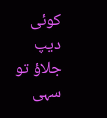کوئی دیپ جلاؤ تو سہی